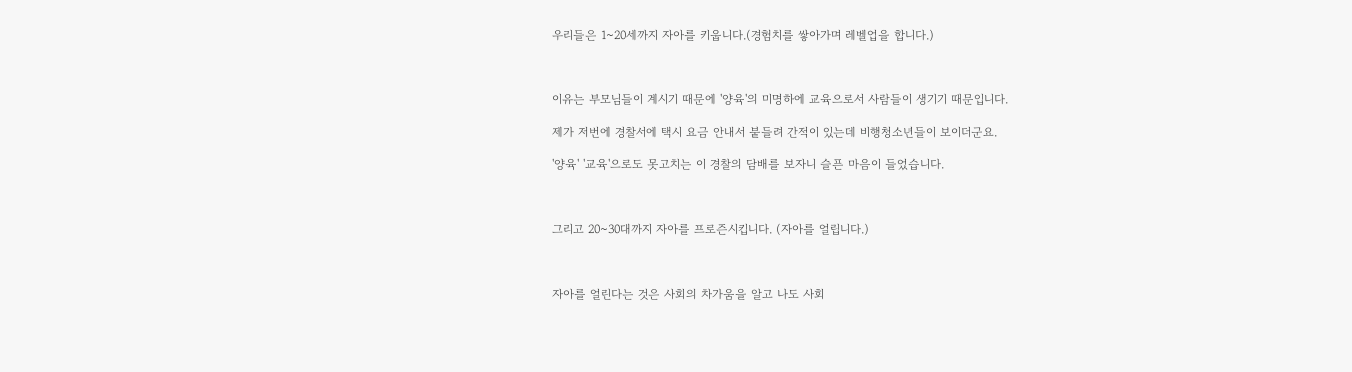우리들은 1~20세까지 자아를 키웁니다.(경험치를 쌓아가며 레벨업을 합니다.)



이유는 부모님들이 계시기 때문에 '양육'의 미명하에 교육으로서 사람들이 생기기 때문입니다.

제가 저번에 경찰서에 택시 요금 안내서 붙들려 간적이 있는데 비행청소년들이 보이더군요.

'양육' '교육'으로도 못고치는 이 경찰의 담배를 보자니 슬픈 마음이 들었습니다.



그리고 20~30대까지 자아를 프로즌시킵니다. (자아를 얼립니다.)



자아를 얼린다는 것은 사회의 차가움을 알고 나도 사회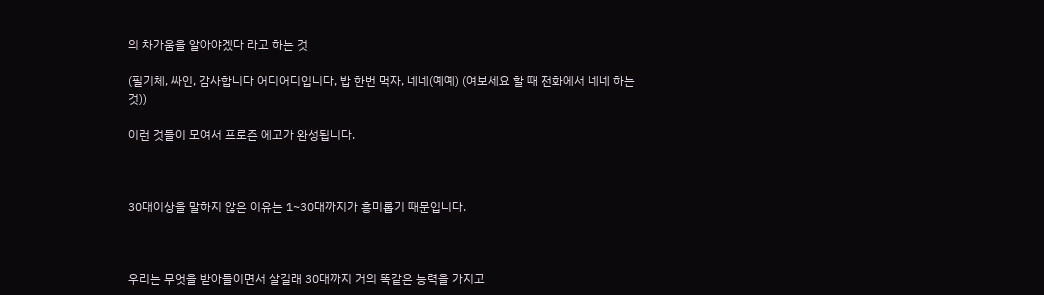의 차가움을 알아야겠다 라고 하는 것

(필기체, 싸인, 감사합니다 어디어디입니다, 밥 한번 먹자, 네네(예예) (여보세요 할 때 전화에서 네네 하는 것))

이런 것들이 모여서 프로즌 에고가 완성됩니다.



30대이상을 말하지 않은 이유는 1~30대까지가 흥미롭기 때문입니다.



우리는 무엇을 받아들이면서 살길래 30대까지 거의 똑같은 능력을 가지고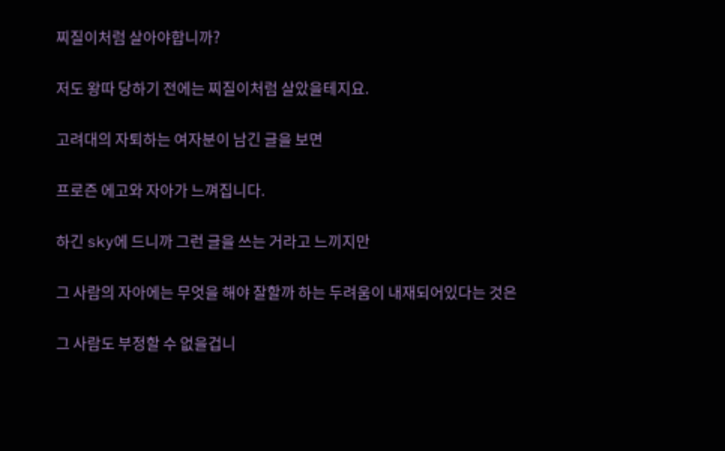찌질이처럼 살아야합니까?

저도 왕따 당하기 전에는 찌질이처럼 살았을테지요.

고려대의 자퇴하는 여자분이 남긴 글을 보면

프로즌 에고와 자아가 느껴집니다.

하긴 sky에 드니까 그런 글을 쓰는 거라고 느끼지만

그 사람의 자아에는 무엇을 해야 잘할까 하는 두려움이 내재되어있다는 것은

그 사람도 부정할 수 없을겁니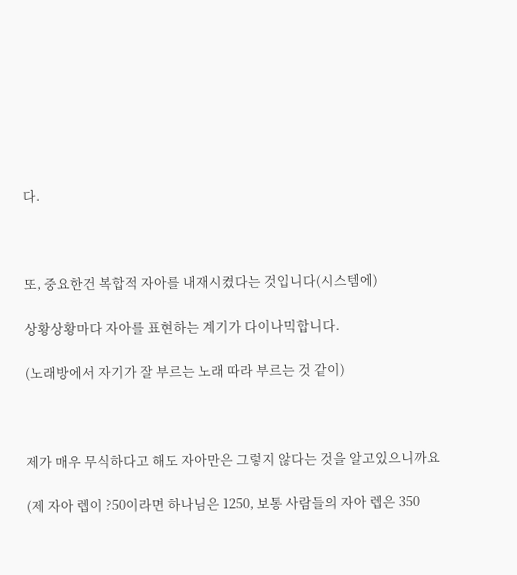다.



또, 중요한건 복합적 자아를 내재시켰다는 것입니다(시스템에)

상황상황마다 자아를 표현하는 계기가 다이나믹합니다.

(노래방에서 자기가 잘 부르는 노래 따라 부르는 것 같이)



제가 매우 무식하다고 해도 자아만은 그렇지 않다는 것을 알고있으니까요

(제 자아 렙이 ?50이라면 하나님은 1250, 보통 사람들의 자아 렙은 350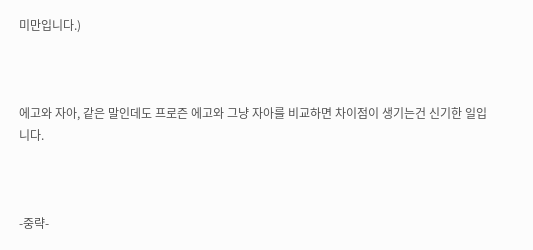미만입니다.)



에고와 자아, 같은 말인데도 프로즌 에고와 그냥 자아를 비교하면 차이점이 생기는건 신기한 일입니다.



-중략-